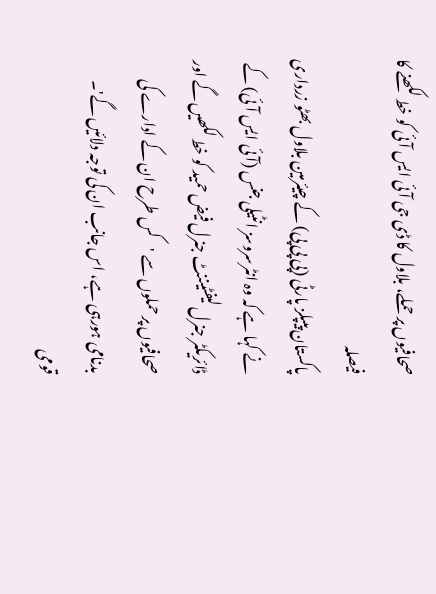صحافیوں پر حملے، بلاول کا ڈی جی آئی ایس آئی کو خط لکھنے کا فیصلہ
پاکستان پیپلز پارٹی (پی پی پی) کے چیئرمین بلاول بھٹو زرداری نے کہا ہے کہ وہ انٹرسروسز انٹیلی جنس (آئی ایس آئی) کے ڈائریکٹر جنرل لیفٹیننٹ جنرل فیض حمید کو خط لکھیں گے اور صحافیوں پر حملوں سے 'کس طرح ان کے ادارے کی بدنامی ہورہی ہے، اس جانب ان کی توجہ دلائیں گے'۔
قومی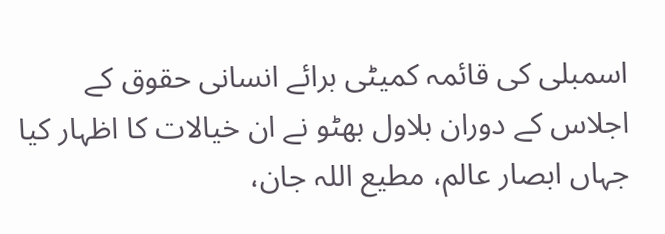اسمبلی کی قائمہ کمیٹی برائے انسانی حقوق کے اجلاس کے دوران بلاول بھٹو نے ان خیالات کا اظہار کیا جہاں ابصار عالم، مطیع اللہ جان،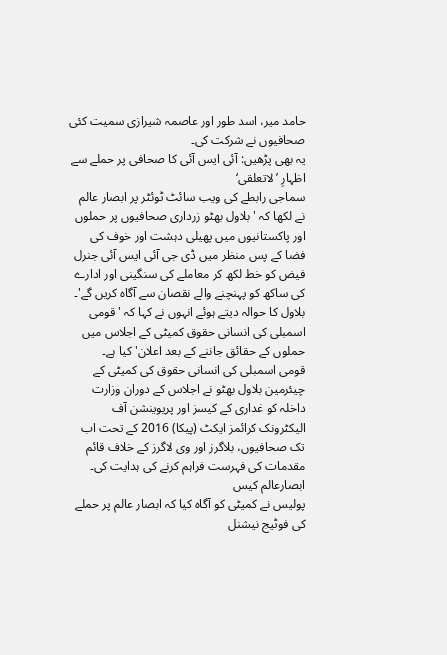حامد میر، اسد طور اور عاصمہ شیرازی سمیت کئی صحافیوں نے شرکت کی۔
یہ بھی پڑھیں: آئی ایس آئی کا صحافی پر حملے سے اظہارِ ’لاتعلقی‘
سماجی رابطے کی ویب سائٹ ٹوئٹر پر ابصار عالم نے لکھا کہ 'بلاول بھٹو زرداری صحافیوں پر حملوں اور پاکستانیوں میں پھیلی دہشت اور خوف کی فضا کے پس منظر میں ڈی جی آئی ایس آئی جنرل فیض کو خط لکھ کر معاملے کی سنگینی اور ادارے کی ساکھ کو پہنچنے والے نقصان سے آگاہ کریں گے'۔
بلاول کا حوالہ دیتے ہوئے انہوں نے کہا کہ 'قومی اسمبلی کی انسانی حقوق کمیٹی کے اجلاس میں حملوں کے حقائق جاننے کے بعد اعلان' کیا ہے۔
قومی اسمبلی کی انسانی حقوق کی کمیٹی کے چیئرمین بلاول بھٹو نے اجلاس کے دوران وزارت داخلہ کو غداری کے کیسز اور پریوینشن آف الیکٹرونک کرائمز ایکٹ (پیکا) 2016 کے تحت اب تک صحافیوں، بلاگرز اور وی لاگرز کے خلاف قائم مقدمات کی فہرست فراہم کرنے کی ہدایت کی۔
ابصارعالم کیس
پولیس نے کمیٹی کو آگاہ کیا کہ ابصار عالم پر حملے کی فوٹیج نیشنل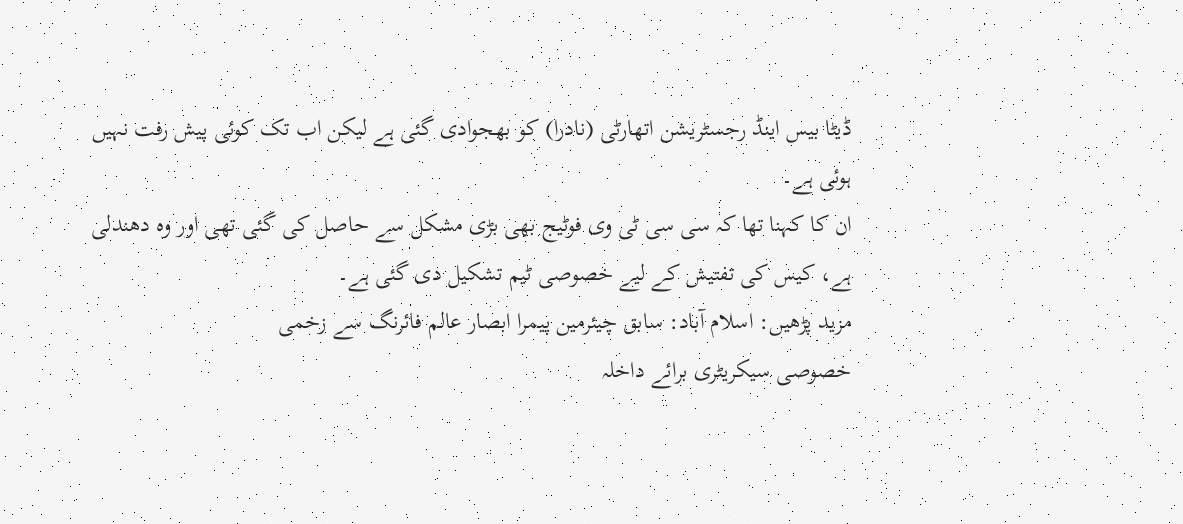ڈیٹا بیس اینڈ رجسٹریشن اتھارٹی (نادرا) کو بھجوادی گئی ہے لیکن اب تک کوئی پیش رفت نہیں ہوئی ہے۔
ان کا کہنا تھا کہ سی سی ٹی وی فوٹیج بھی بڑی مشکل سے حاصل کی گئی تھی اور وہ دھندلی ہے، کیس کی تفتیش کے لیے خصوصی ٹیم تشکیل دی گئی ہے۔
مزید پڑھیں: اسلام آباد: سابق چیئرمین پیمرا ابصار عالم فائرنگ سے زخمی
خصوصی سیکریٹری برائے داخلہ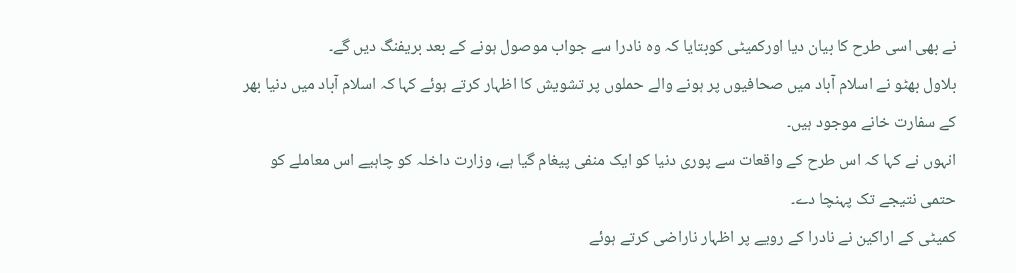نے بھی اسی طرح کا بیان دیا اورکمیٹی کوبتایا کہ وہ نادرا سے جواب موصول ہونے کے بعد بریفنگ دیں گے۔
بلاول بھٹو نے اسلام آباد میں صحافیوں پر ہونے والے حملوں پر تشویش کا اظہار کرتے ہوئے کہا کہ اسلام آباد میں دنیا بھر کے سفارت خانے موجود ہیں۔
انہوں نے کہا کہ اس طرح کے واقعات سے پوری دنیا کو ایک منفی پیغام گیا ہے، وزارت داخلہ کو چاہیے اس معاملے کو حتمی نتیجے تک پہنچا دے۔
کمیٹی کے اراکین نے نادرا کے رویے پر اظہار ناراضی کرتے ہوئے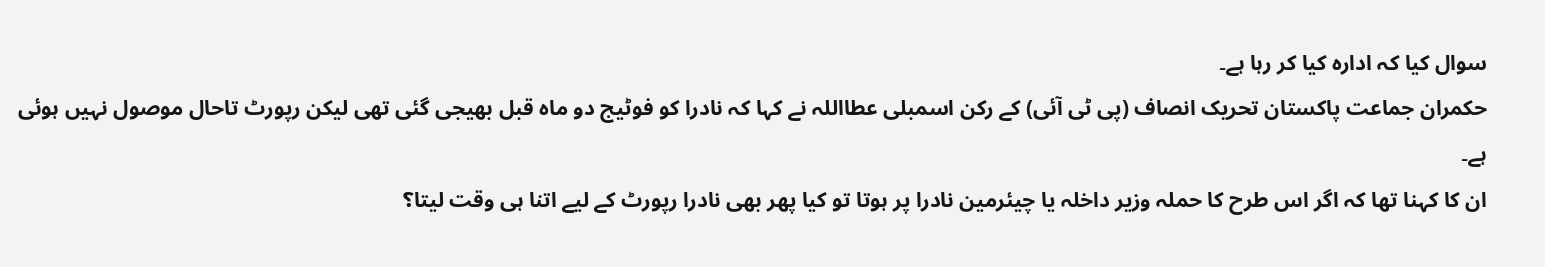سوال کیا کہ ادارہ کیا کر رہا ہے۔
حکمران جماعت پاکستان تحریک انصاف (پی ٹی آئی) کے رکن اسمبلی عطااللہ نے کہا کہ نادرا کو فوٹیج دو ماہ قبل بھیجی گئی تھی لیکن رپورٹ تاحال موصول نہیں ہوئی ہے۔
ان کا کہنا تھا کہ اگر اس طرح کا حملہ وزیر داخلہ یا چیئرمین نادرا پر ہوتا تو کیا پھر بھی نادرا رپورٹ کے لیے اتنا ہی وقت لیتا؟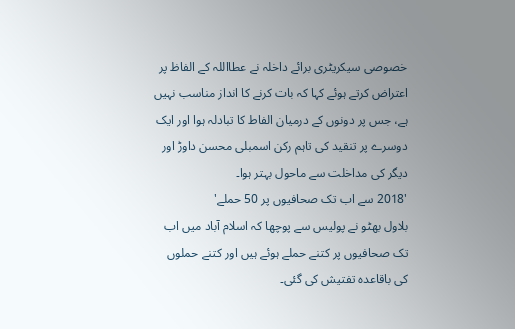خصوصی سیکریٹری برائے داخلہ نے عطااللہ کے الفاظ پر اعتراض کرتے ہوئے کہا کہ بات کرنے کا انداز مناسب نہیں ہے، جس پر دونوں کے درمیان الفاط کا تبادلہ ہوا اور ایک دوسرے پر تنقید کی تاہم رکن اسمبلی محسن داوڑ اور دیگر کی مداخلت سے ماحول بہتر ہوا۔
'2018 سے اب تک صحافیوں پر 50 حملے'
بلاول بھٹو نے پولیس سے پوچھا کہ اسلام آباد میں اب تک صحافیوں پر کتنے حملے ہوئے ہیں اور کتنے حملوں کی باقاعدہ تفتیش کی گئی۔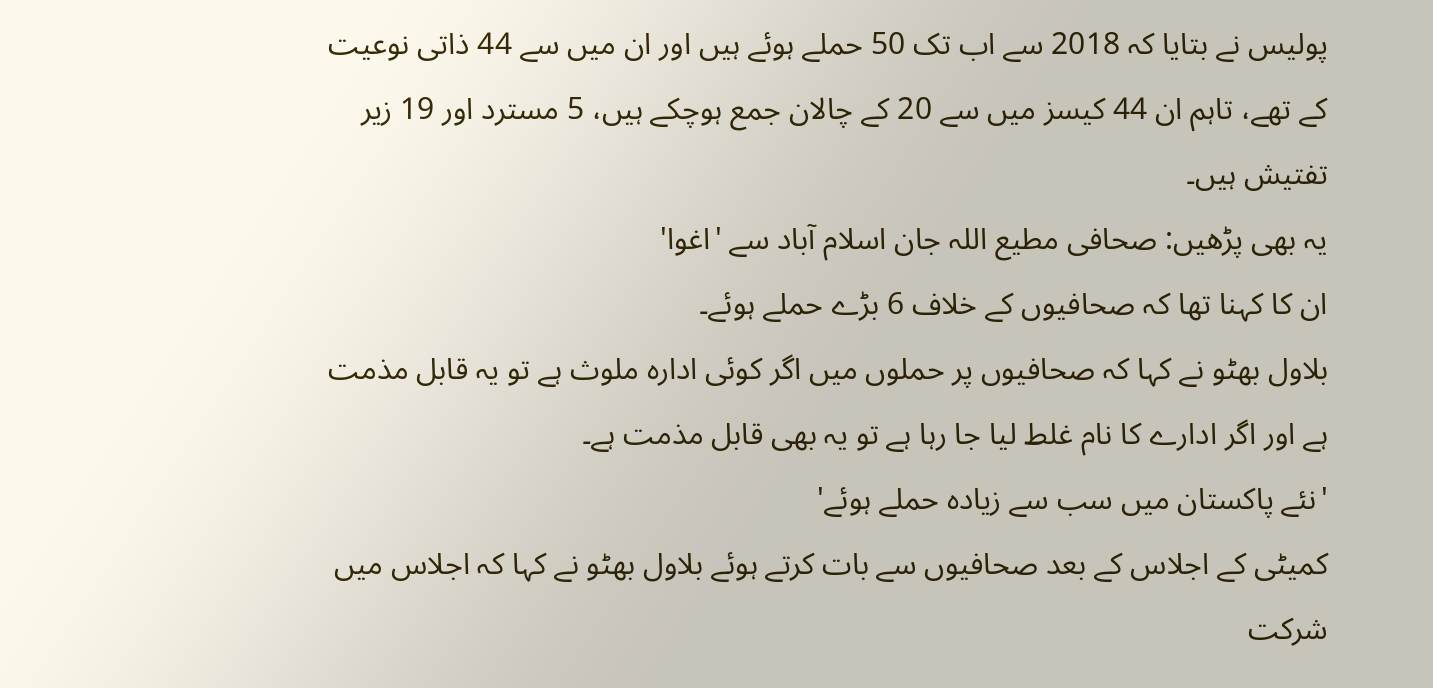پولیس نے بتایا کہ 2018 سے اب تک 50 حملے ہوئے ہیں اور ان میں سے 44 ذاتی نوعیت کے تھے، تاہم ان 44 کیسز میں سے 20 کے چالان جمع ہوچکے ہیں، 5 مسترد اور 19 زیر تفتیش ہیں۔
یہ بھی پڑھیں: صحافی مطیع اللہ جان اسلام آباد سے 'اغوا'
ان کا کہنا تھا کہ صحافیوں کے خلاف 6 بڑے حملے ہوئے۔
بلاول بھٹو نے کہا کہ صحافیوں پر حملوں میں اگر کوئی ادارہ ملوث ہے تو یہ قابل مذمت ہے اور اگر ادارے کا نام غلط لیا جا رہا ہے تو یہ بھی قابل مذمت ہے۔
'نئے پاکستان میں سب سے زیادہ حملے ہوئے'
کمیٹی کے اجلاس کے بعد صحافیوں سے بات کرتے ہوئے بلاول بھٹو نے کہا کہ اجلاس میں شرکت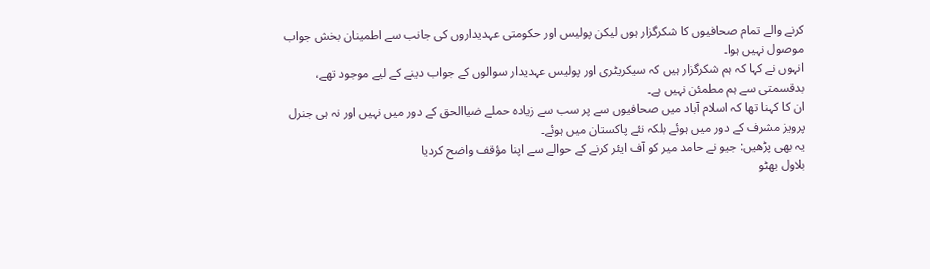کرنے والے تمام صحافیوں کا شکرگزار ہوں لیکن پولیس اور حکومتی عہدیداروں کی جانب سے اطمینان بخش جواب موصول نہیں ہوا۔
انہوں نے کہا کہ ہم شکرگزار ہیں کہ سیکریٹری اور پولیس عہدیدار سوالوں کے جواب دینے کے لیے موجود تھے، بدقسمتی سے ہم مطمئن نہیں ہے۔
ان کا کہنا تھا کہ اسلام آباد میں صحافیوں سے پر سب سے زیادہ حملے ضیاالحق کے دور میں نہیں اور نہ ہی جنرل پرویز مشرف کے دور میں ہوئے بلکہ نئے پاکستان میں ہوئے۔
یہ بھی پڑھیں: جیو نے حامد میر کو آف ایئر کرنے کے حوالے سے اپنا مؤقف واضح کردیا
بلاول بھٹو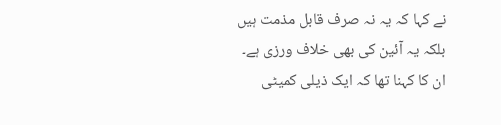نے کہا کہ یہ نہ صرف قابل مذمت ہیں بلکہ یہ آئین کی بھی خلاف ورزی ہے۔
ان کا کہنا تھا کہ ایک ذیلی کمیٹی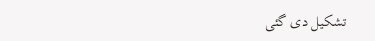تشکیل دی گئی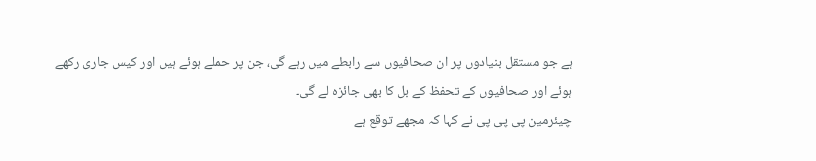ہے جو مستقل بنیادوں پر ان صحافیوں سے رابطے میں رہے گی، جن پر حملے ہوئے ہیں اور کیس جاری رکھے ہوئے اور صحافیوں کے تحفظ کے بل کا بھی جائزہ لے گی۔
چیئرمین پی پی پی نے کہا کہ مجھے توقع ہے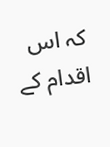کہ اس اقدام کے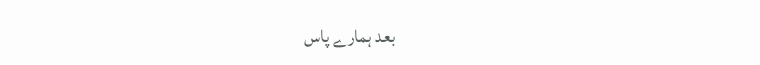بعد ہمارے پاس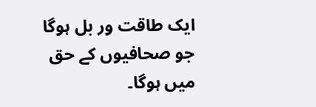ایک طاقت ور بل ہوگا جو صحافیوں کے حق میں ہوگا۔